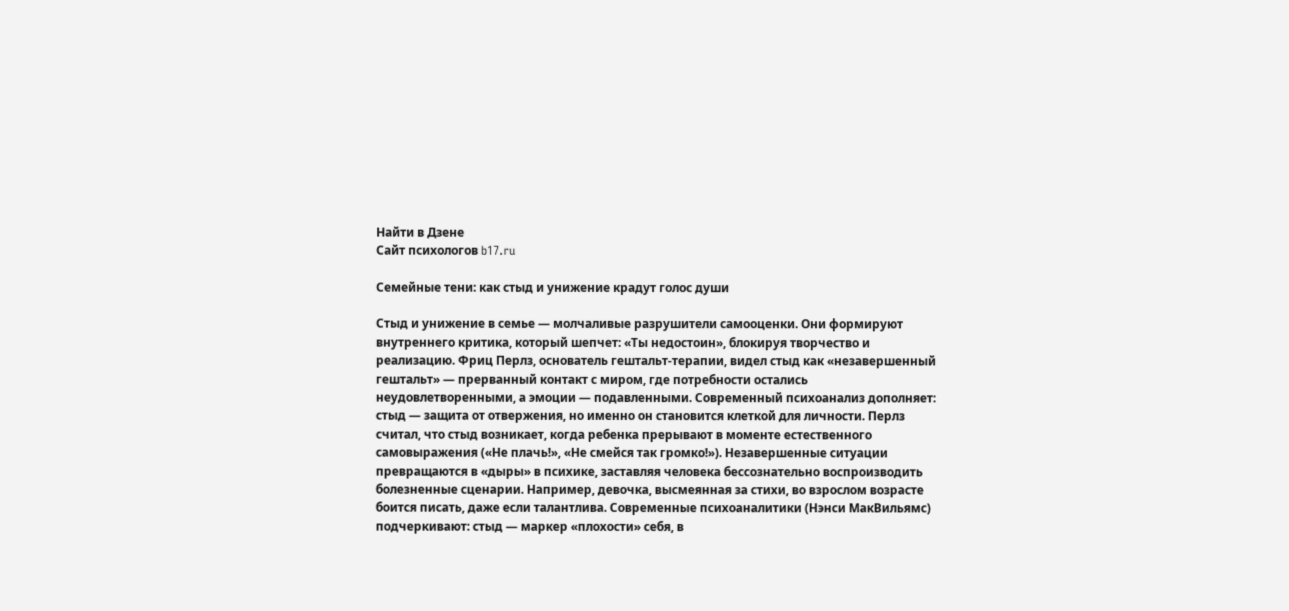Найти в Дзене
Сайт психологов b17.ru

Семейные тени: как стыд и унижение крадут голос души

Стыд и унижение в семье — молчаливые разрушители самооценки. Они формируют внутреннего критика, который шепчет: «Ты недостоин», блокируя творчество и реализацию. Фриц Перлз, основатель гештальт-терапии, видел стыд как «незавершенный гештальт» — прерванный контакт с миром, где потребности остались неудовлетворенными, а эмоции — подавленными. Современный психоанализ дополняет: стыд — защита от отвержения, но именно он становится клеткой для личности. Перлз считал, что стыд возникает, когда ребенка прерывают в моменте естественного самовыражения («Не плачь!», «Не смейся так громко!»). Незавершенные ситуации превращаются в «дыры» в психике, заставляя человека бессознательно воспроизводить болезненные сценарии. Например, девочка, высмеянная за стихи, во взрослом возрасте боится писать, даже если талантлива. Современные психоаналитики (Нэнси МакВильямс) подчеркивают: стыд — маркер «плохости» себя, в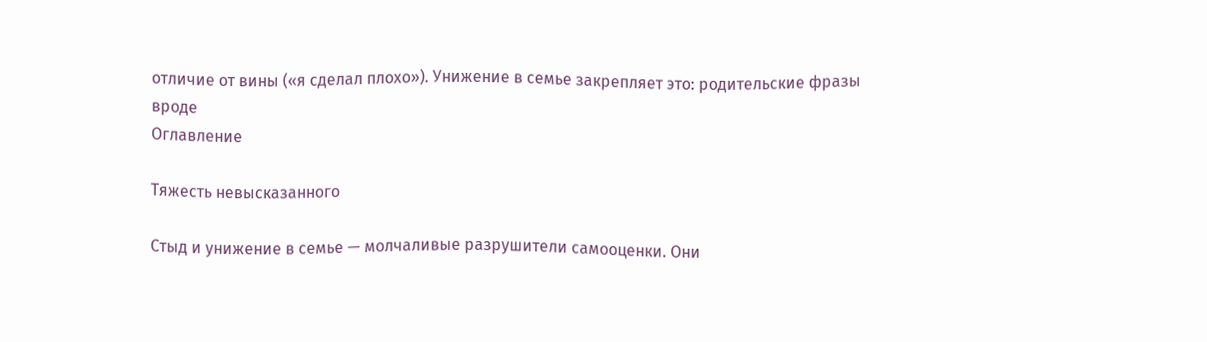отличие от вины («я сделал плохо»). Унижение в семье закрепляет это: родительские фразы вроде
Оглавление

Тяжесть невысказанного

Стыд и унижение в семье — молчаливые разрушители самооценки. Они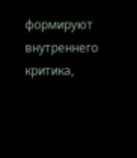формируют внутреннего критика,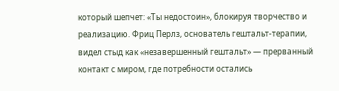который шепчет: «Ты недостоин», блокируя творчество и реализацию. Фриц Перлз, основатель гештальт-терапии, видел стыд как «незавершенный гештальт» — прерванный контакт с миром, где потребности остались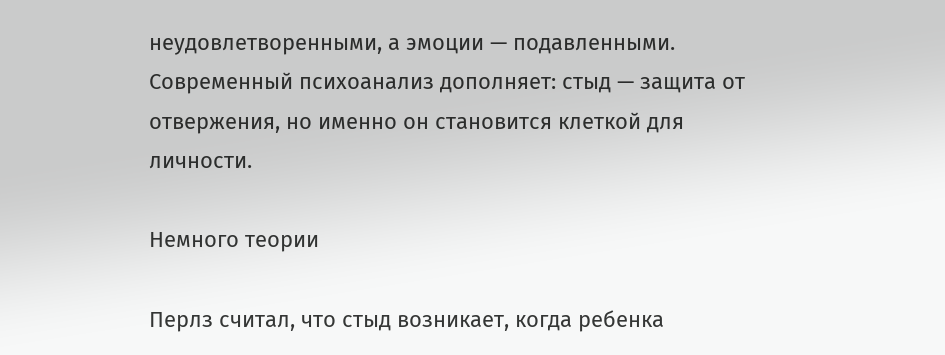неудовлетворенными, а эмоции — подавленными. Современный психоанализ дополняет: стыд — защита от отвержения, но именно он становится клеткой для личности.

Немного теории

Перлз считал, что стыд возникает, когда ребенка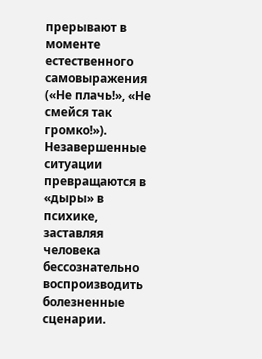прерывают в моменте естественного самовыражения («Не плачь!», «Не смейся так громко!»). Незавершенные ситуации превращаются в «дыры» в психике, заставляя человека бессознательно воспроизводить болезненные сценарии.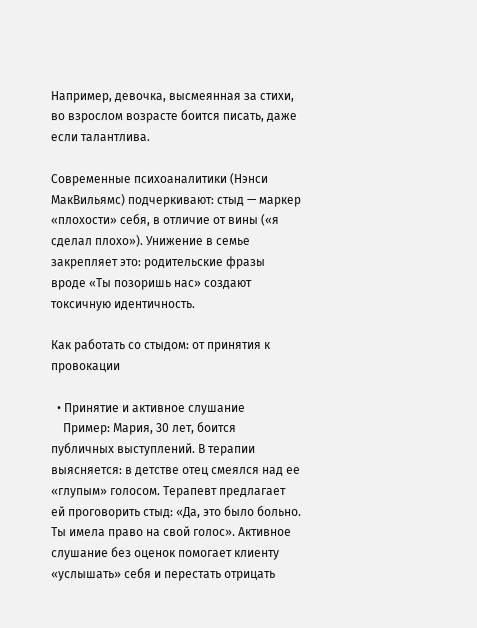Например, девочка, высмеянная за стихи, во взрослом возрасте боится писать, даже если талантлива.

Современные психоаналитики (Нэнси МакВильямс) подчеркивают: стыд — маркер «плохости» себя, в отличие от вины («я сделал плохо»). Унижение в семье закрепляет это: родительские фразы вроде «Ты позоришь нас» создают токсичную идентичность.

Как работать со стыдом: от принятия к провокации

  • Принятие и активное слушание
    Пример: Мария, 30 лет, боится публичных выступлений. В терапии выясняется: в детстве отец смеялся над ее «глупым» голосом. Терапевт предлагает ей проговорить стыд: «Да, это было больно. Ты имела право на свой голос». Активное слушание без оценок помогает клиенту «услышать» себя и перестать отрицать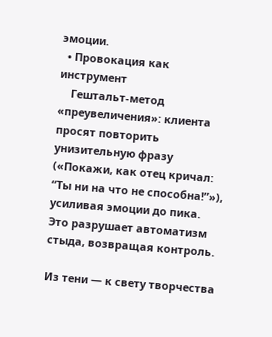эмоции.
  • Провокация как инструмент
    Гештальт-метод «преувеличения»: клиента просят повторить унизительную фразу («Покажи, как отец кричал: “Ты ни на что не способна!”»), усиливая эмоции до пика. Это разрушает автоматизм стыда, возвращая контроль.

Из тени — к свету творчества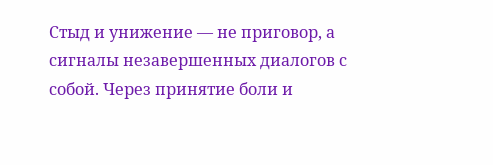Стыд и унижение — не приговор, а сигналы незавершенных диалогов с собой. Через принятие боли и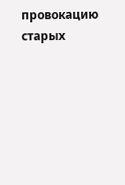провокацию старых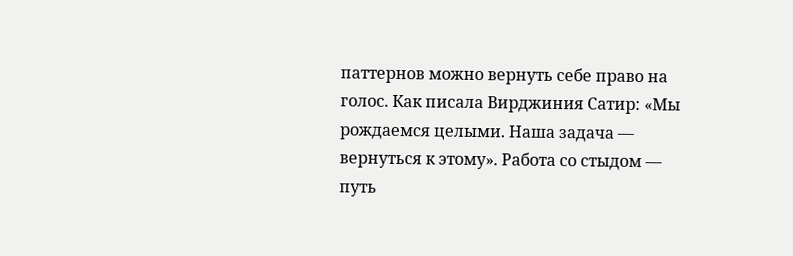паттернов можно вернуть себе право на голос. Как писала Вирджиния Сатир: «Мы рождаемся целыми. Наша задача — вернуться к этому». Работа со стыдом — путь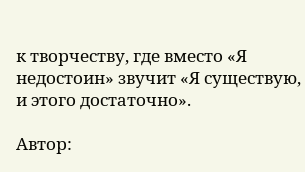к творчеству, где вместо «Я недостоин» звучит «Я существую, и этого достаточно».

Автор: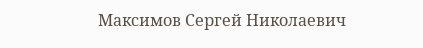Максимов Сергей Николаевич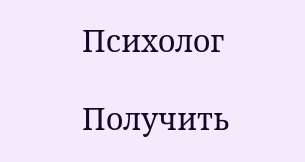Психолог

Получить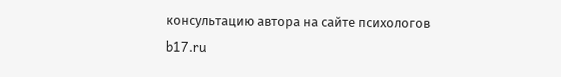консультацию автора на сайте психологов b17.ru